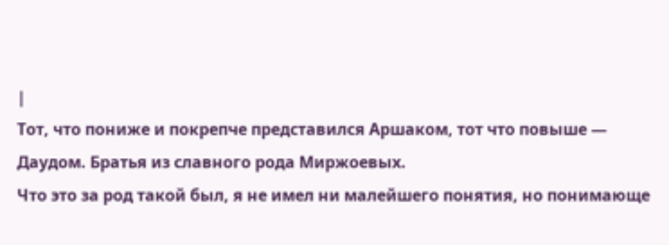|
Тот, что пониже и покрепче представился Аршаком, тот что повыше — Даудом. Братья из славного рода Миржоевых.
Что это за род такой был, я не имел ни малейшего понятия, но понимающе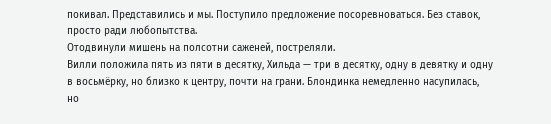покивал. Представились и мы. Поступило предложение посоревноваться. Без ставок, просто ради любопытства.
Отодвинули мишень на полсотни саженей, постреляли.
Вилли положила пять из пяти в десятку, Хильда — три в десятку, одну в девятку и одну в восьмёрку, но близко к центру, почти на грани. Блондинка немедленно насупилась, но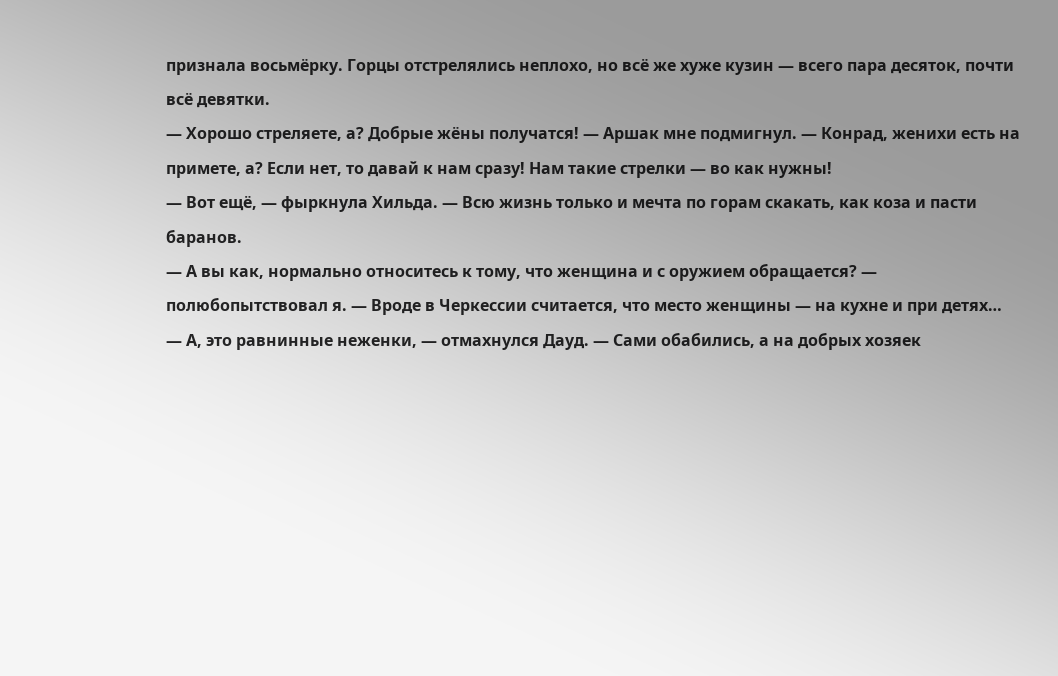признала восьмёрку. Горцы отстрелялись неплохо, но всё же хуже кузин — всего пара десяток, почти всё девятки.
— Хорошо стреляете, а? Добрые жёны получатся! — Аршак мне подмигнул. — Конрад, женихи есть на примете, а? Если нет, то давай к нам сразу! Нам такие стрелки — во как нужны!
— Вот ещё, — фыркнула Хильда. — Всю жизнь только и мечта по горам скакать, как коза и пасти баранов.
— А вы как, нормально относитесь к тому, что женщина и с оружием обращается? — полюбопытствовал я. — Вроде в Черкессии считается, что место женщины — на кухне и при детях…
— А, это равнинные неженки, — отмахнулся Дауд. — Сами обабились, а на добрых хозяек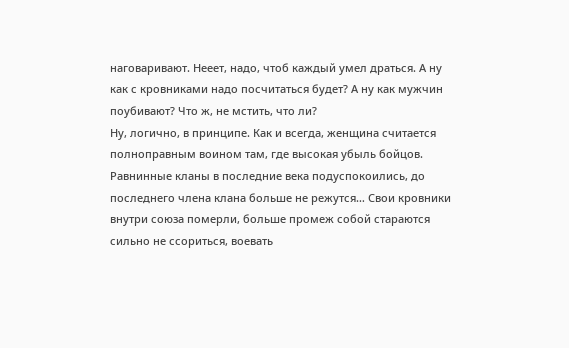наговаривают. Нееет, надо, чтоб каждый умел драться. А ну как с кровниками надо посчитаться будет? А ну как мужчин поубивают? Что ж, не мстить, что ли?
Ну, логично, в принципе. Как и всегда, женщина считается полноправным воином там, где высокая убыль бойцов. Равнинные кланы в последние века подуспокоились, до последнего члена клана больше не режутся… Свои кровники внутри союза померли, больше промеж собой стараются сильно не ссориться, воевать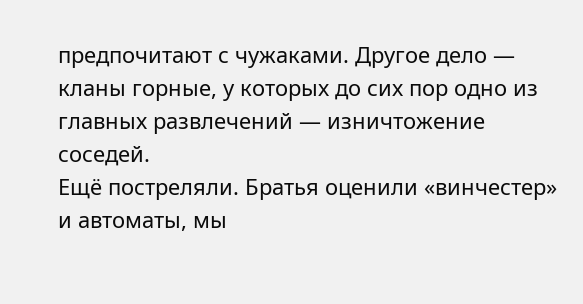предпочитают с чужаками. Другое дело — кланы горные, у которых до сих пор одно из главных развлечений — изничтожение соседей.
Ещё постреляли. Братья оценили «винчестер» и автоматы, мы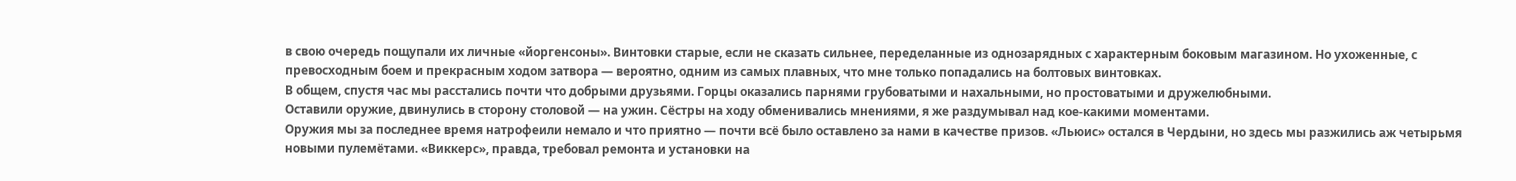в свою очередь пощупали их личные «йоргенсоны». Винтовки старые, если не сказать сильнее, переделанные из однозарядных с характерным боковым магазином. Но ухоженные, с превосходным боем и прекрасным ходом затвора — вероятно, одним из самых плавных, что мне только попадались на болтовых винтовках.
В общем, спустя час мы расстались почти что добрыми друзьями. Горцы оказались парнями грубоватыми и нахальными, но простоватыми и дружелюбными.
Оставили оружие, двинулись в сторону столовой — на ужин. Сёстры на ходу обменивались мнениями, я же раздумывал над кое-какими моментами.
Оружия мы за последнее время натрофеили немало и что приятно — почти всё было оставлено за нами в качестве призов. «Льюис» остался в Чердыни, но здесь мы разжились аж четырьмя новыми пулемётами. «Виккерс», правда, требовал ремонта и установки на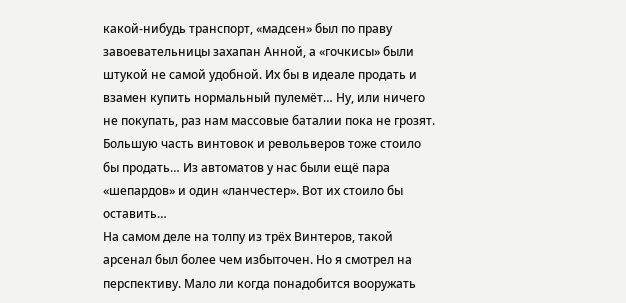какой-нибудь транспорт, «мадсен» был по праву завоевательницы захапан Анной, а «гочкисы» были штукой не самой удобной. Их бы в идеале продать и взамен купить нормальный пулемёт… Ну, или ничего не покупать, раз нам массовые баталии пока не грозят. Большую часть винтовок и револьверов тоже стоило бы продать… Из автоматов у нас были ещё пара «шепардов» и один «ланчестер». Вот их стоило бы оставить…
На самом деле на толпу из трёх Винтеров, такой арсенал был более чем избыточен. Но я смотрел на перспективу. Мало ли когда понадобится вооружать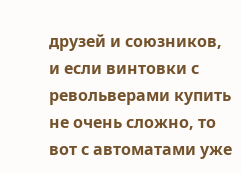друзей и союзников, и если винтовки с револьверами купить не очень сложно, то вот с автоматами уже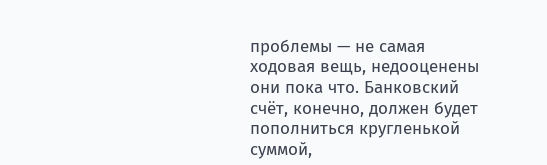проблемы — не самая ходовая вещь, недооценены они пока что. Банковский счёт, конечно, должен будет пополниться кругленькой суммой,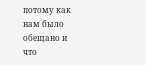потому как нам было обещано и что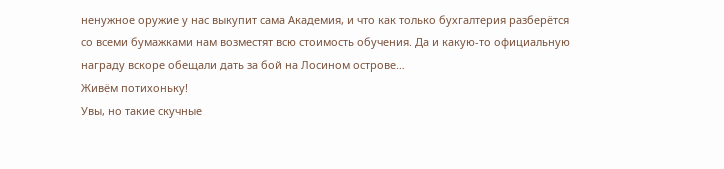ненужное оружие у нас выкупит сама Академия, и что как только бухгалтерия разберётся со всеми бумажками нам возместят всю стоимость обучения. Да и какую-то официальную награду вскоре обещали дать за бой на Лосином острове…
Живём потихоньку!
Увы, но такие скучные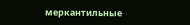меркантильные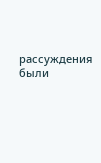рассуждения были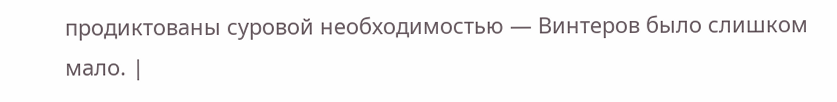продиктованы суровой необходимостью — Винтеров было слишком мало. |